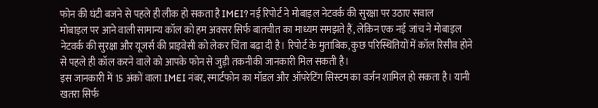फोन की घंटी बजने से पहले ही लीक हो सकता है IMEI? नई रिपोर्ट ने मोबाइल नेटवर्क की सुरक्षा पर उठाए सवाल
मोबाइल पर आने वाली सामान्य कॉल को हम अक्सर सिर्फ बातचीत का माध्यम समझते हैं, लेकिन एक नई जांच ने मोबाइल नेटवर्क की सुरक्षा और यूजर्स की प्राइवेसी को लेकर चिंता बढ़ा दी है। रिपोर्ट के मुताबिक, कुछ परिस्थितियों में कॉल रिसीव होने से पहले ही कॉल करने वाले को आपके फोन से जुड़ी तकनीकी जानकारी मिल सकती है।
इस जानकारी में 15 अंकों वाला IMEI नंबर, स्मार्टफोन का मॉडल और ऑपरेटिंग सिस्टम का वर्जन शामिल हो सकता है। यानी खतरा सिर्फ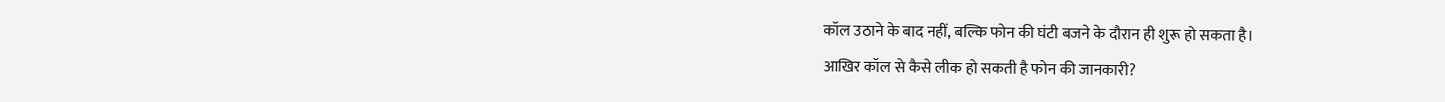कॉल उठाने के बाद नहीं, बल्कि फोन की घंटी बजने के दौरान ही शुरू हो सकता है।
आखिर कॉल से कैसे लीक हो सकती है फोन की जानकारी?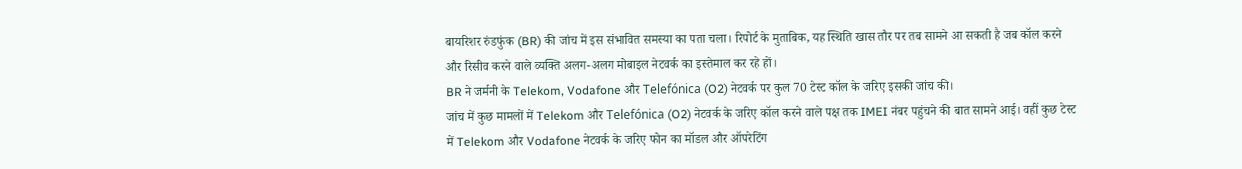बायरिशर रुंडफुंक (BR) की जांच में इस संभावित समस्या का पता चला। रिपोर्ट के मुताबिक, यह स्थिति खास तौर पर तब सामने आ सकती है जब कॉल करने और रिसीव करने वाले व्यक्ति अलग-अलग मोबाइल नेटवर्क का इस्तेमाल कर रहे हों।
BR ने जर्मनी के Telekom, Vodafone और Telefónica (O2) नेटवर्क पर कुल 70 टेस्ट कॉल के जरिए इसकी जांच की।
जांच में कुछ मामलों में Telekom और Telefónica (O2) नेटवर्क के जरिए कॉल करने वाले पक्ष तक IMEI नंबर पहुंचने की बात सामने आई। वहीं कुछ टेस्ट में Telekom और Vodafone नेटवर्क के जरिए फोन का मॉडल और ऑपरेटिंग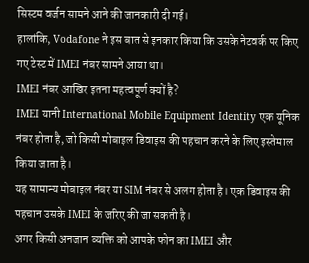सिस्टम वर्जन सामने आने की जानकारी दी गई।
हालांकि, Vodafone ने इस बात से इनकार किया कि उसके नेटवर्क पर किए गए टेस्ट में IMEI नंबर सामने आया था।
IMEI नंबर आखिर इतना महत्वपूर्ण क्यों है?
IMEI यानी International Mobile Equipment Identity एक यूनिक नंबर होता है, जो किसी मोबाइल डिवाइस की पहचान करने के लिए इस्तेमाल किया जाता है।
यह सामान्य मोबाइल नंबर या SIM नंबर से अलग होता है। एक डिवाइस की पहचान उसके IMEI के जरिए की जा सकती है।
अगर किसी अनजान व्यक्ति को आपके फोन का IMEI और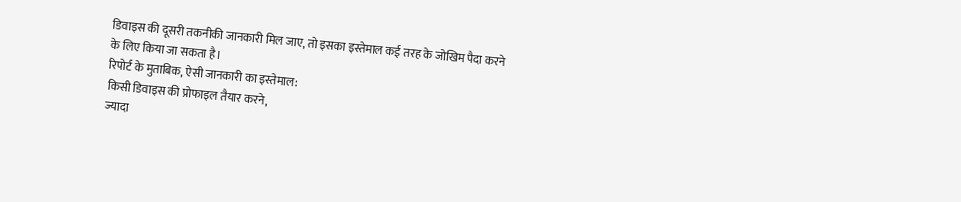डिवाइस की दूसरी तकनीकी जानकारी मिल जाए, तो इसका इस्तेमाल कई तरह के जोखिम पैदा करने के लिए किया जा सकता है।
रिपोर्ट के मुताबिक, ऐसी जानकारी का इस्तेमाल:
किसी डिवाइस की प्रोफाइल तैयार करने,
ज्यादा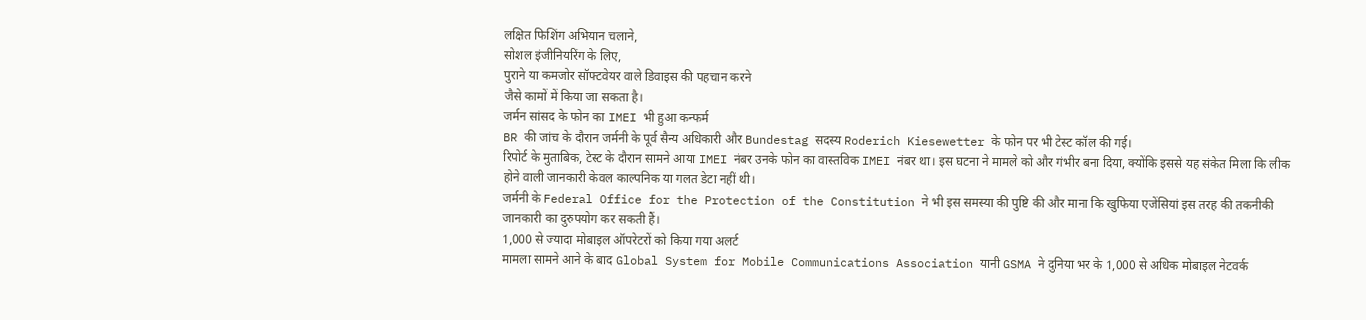लक्षित फिशिंग अभियान चलाने,
सोशल इंजीनियरिंग के लिए,
पुराने या कमजोर सॉफ्टवेयर वाले डिवाइस की पहचान करने
जैसे कामों में किया जा सकता है।
जर्मन सांसद के फोन का IMEI भी हुआ कन्फर्म
BR की जांच के दौरान जर्मनी के पूर्व सैन्य अधिकारी और Bundestag सदस्य Roderich Kiesewetter के फोन पर भी टेस्ट कॉल की गई।
रिपोर्ट के मुताबिक, टेस्ट के दौरान सामने आया IMEI नंबर उनके फोन का वास्तविक IMEI नंबर था। इस घटना ने मामले को और गंभीर बना दिया, क्योंकि इससे यह संकेत मिला कि लीक होने वाली जानकारी केवल काल्पनिक या गलत डेटा नहीं थी।
जर्मनी के Federal Office for the Protection of the Constitution ने भी इस समस्या की पुष्टि की और माना कि खुफिया एजेंसियां इस तरह की तकनीकी जानकारी का दुरुपयोग कर सकती हैं।
1,000 से ज्यादा मोबाइल ऑपरेटरों को किया गया अलर्ट
मामला सामने आने के बाद Global System for Mobile Communications Association यानी GSMA ने दुनिया भर के 1,000 से अधिक मोबाइल नेटवर्क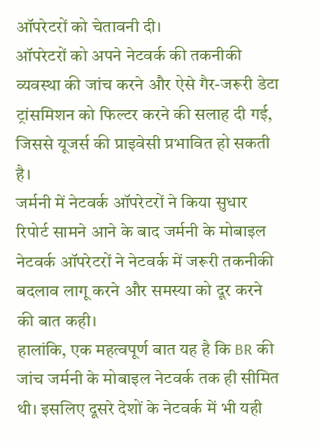ऑपरेटरों को चेतावनी दी।
ऑपरेटरों को अपने नेटवर्क की तकनीकी व्यवस्था की जांच करने और ऐसे गैर-जरूरी डेटा ट्रांसमिशन को फिल्टर करने की सलाह दी गई, जिससे यूजर्स की प्राइवेसी प्रभावित हो सकती है।
जर्मनी में नेटवर्क ऑपरेटरों ने किया सुधार
रिपोर्ट सामने आने के बाद जर्मनी के मोबाइल नेटवर्क ऑपरेटरों ने नेटवर्क में जरूरी तकनीकी बदलाव लागू करने और समस्या को दूर करने की बात कही।
हालांकि, एक महत्वपूर्ण बात यह है कि BR की जांच जर्मनी के मोबाइल नेटवर्क तक ही सीमित थी। इसलिए दूसरे देशों के नेटवर्क में भी यही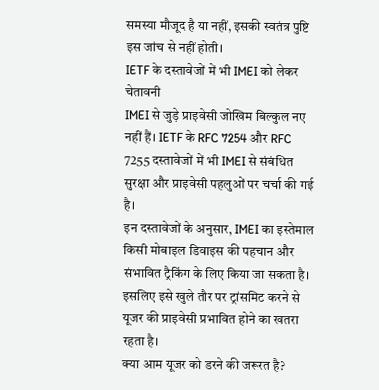समस्या मौजूद है या नहीं, इसकी स्वतंत्र पुष्टि इस जांच से नहीं होती।
IETF के दस्तावेजों में भी IMEI को लेकर चेतावनी
IMEI से जुड़े प्राइवेसी जोखिम बिल्कुल नए नहीं हैं। IETF के RFC 7254 और RFC 7255 दस्तावेजों में भी IMEI से संबंधित सुरक्षा और प्राइवेसी पहलुओं पर चर्चा की गई है।
इन दस्तावेजों के अनुसार, IMEI का इस्तेमाल किसी मोबाइल डिवाइस की पहचान और संभावित ट्रैकिंग के लिए किया जा सकता है। इसलिए इसे खुले तौर पर ट्रांसमिट करने से यूजर की प्राइवेसी प्रभावित होने का खतरा रहता है।
क्या आम यूजर को डरने की जरूरत है?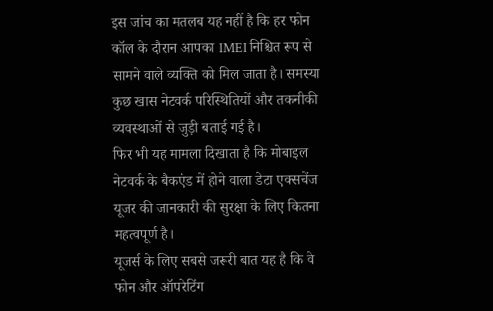इस जांच का मतलब यह नहीं है कि हर फोन कॉल के दौरान आपका IMEI निश्चित रूप से सामने वाले व्यक्ति को मिल जाता है। समस्या कुछ खास नेटवर्क परिस्थितियों और तकनीकी व्यवस्थाओं से जुड़ी बताई गई है।
फिर भी यह मामला दिखाता है कि मोबाइल नेटवर्क के बैकएंड में होने वाला डेटा एक्सचेंज यूजर की जानकारी की सुरक्षा के लिए कितना महत्वपूर्ण है।
यूजर्स के लिए सबसे जरूरी बात यह है कि वे फोन और ऑपरेटिंग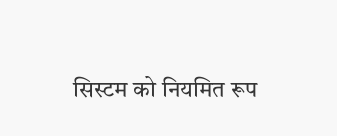सिस्टम को नियमित रूप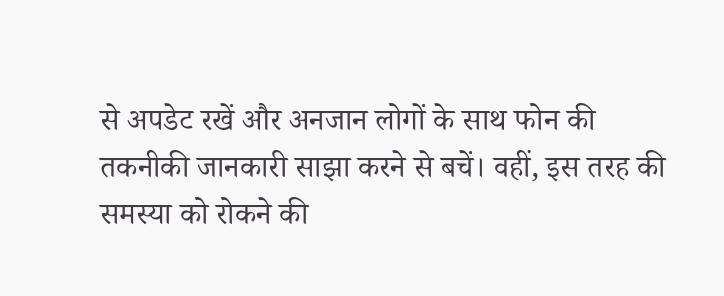से अपडेट रखें और अनजान लोगों के साथ फोन की तकनीकी जानकारी साझा करने से बचें। वहीं, इस तरह की समस्या को रोकने की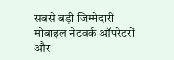सबसे बड़ी जिम्मेदारी मोबाइल नेटवर्क ऑपरेटरों और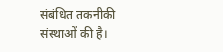संबंधित तकनीकी संस्थाओं की है।